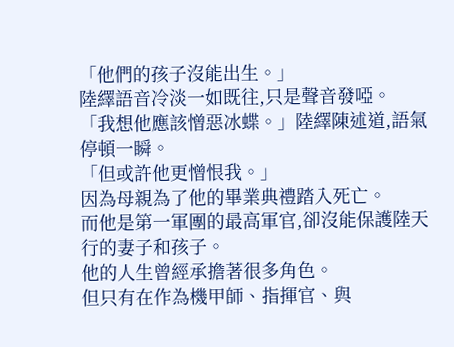「他們的孩子沒能出生。」
陸繹語音冷淡一如既往,只是聲音發啞。
「我想他應該憎惡冰蝶。」陸繹陳述道,語氣停頓一瞬。
「但或許他更憎恨我。」
因為母親為了他的畢業典禮踏入死亡。
而他是第一軍團的最高軍官,卻沒能保護陸天行的妻子和孩子。
他的人生曾經承擔著很多角色。
但只有在作為機甲師、指揮官、與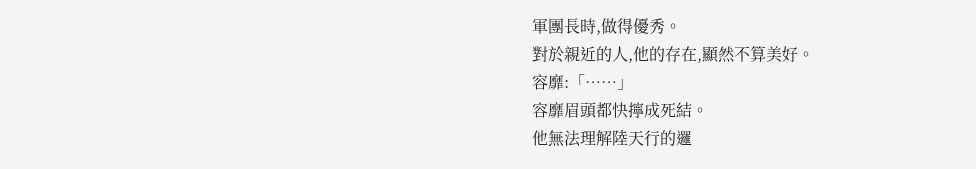軍團長時,做得優秀。
對於親近的人,他的存在,顯然不算美好。
容靡:「……」
容靡眉頭都快擰成死結。
他無法理解陸天行的邏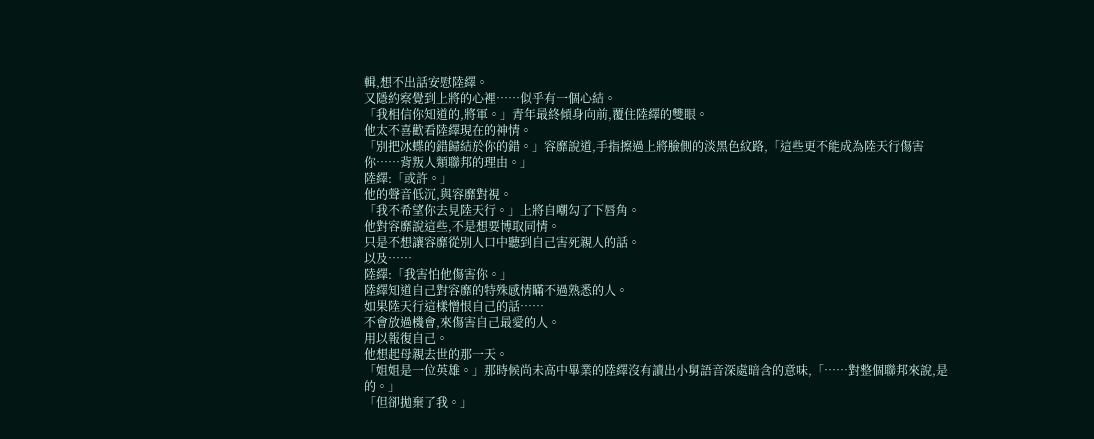輯,想不出話安慰陸繹。
又隱約察覺到上將的心裡……似乎有一個心結。
「我相信你知道的,將軍。」青年最終傾身向前,覆住陸繹的雙眼。
他太不喜歡看陸繹現在的神情。
「別把冰蝶的錯歸結於你的錯。」容靡說道,手指擦過上將臉側的淡黑色紋路,「這些更不能成為陸天行傷害你……背叛人類聯邦的理由。」
陸繹:「或許。」
他的聲音低沉,與容靡對視。
「我不希望你去見陸天行。」上將自嘲勾了下唇角。
他對容靡說這些,不是想要博取同情。
只是不想讓容靡從別人口中聽到自己害死親人的話。
以及……
陸繹:「我害怕他傷害你。」
陸繹知道自己對容靡的特殊感情瞞不過熟悉的人。
如果陸天行這樣憎恨自己的話……
不會放過機會,來傷害自己最愛的人。
用以報復自己。
他想起母親去世的那一天。
「姐姐是一位英雄。」那時候尚未高中畢業的陸繹沒有讀出小舅語音深處暗含的意味,「……對整個聯邦來說,是的。」
「但卻拋棄了我。」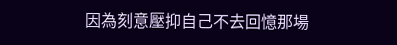因為刻意壓抑自己不去回憶那場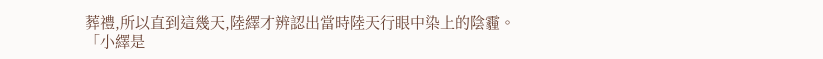葬禮,所以直到這幾天,陸繹才辨認出當時陸天行眼中染上的陰霾。
「小繹是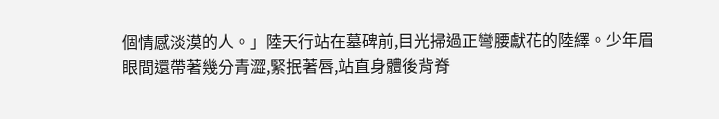個情感淡漠的人。」陸天行站在墓碑前,目光掃過正彎腰獻花的陸繹。少年眉眼間還帶著幾分青澀,緊抿著唇,站直身體後背脊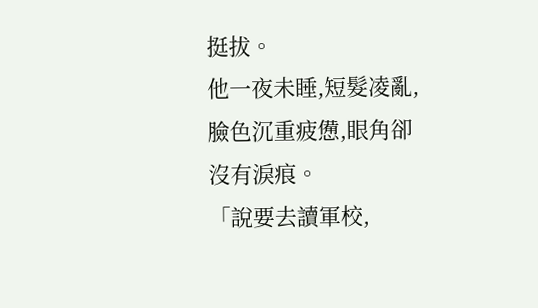挺拔。
他一夜未睡,短髮凌亂,臉色沉重疲憊,眼角卻沒有淚痕。
「說要去讀軍校,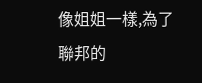像姐姐一樣,為了聯邦的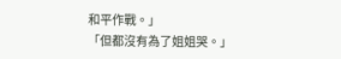和平作戰。」
「但都沒有為了姐姐哭。」